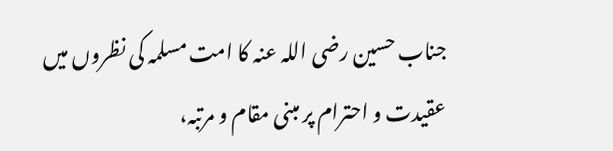جناب حسین رضی اللہ عنہ کا امت مسلمہ کی نظروں میں عقیدت و احترام پر مبنی مقام و مرتبہ،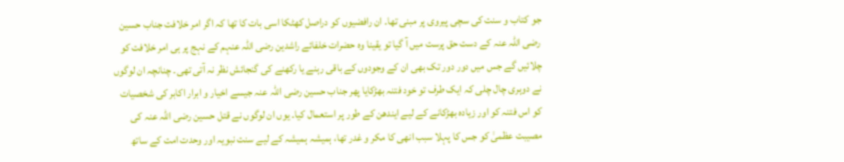جو کتاب و سنت کی سچی پیروی پر مبنی تھا۔ ان رافضیوں کو دراصل کھٹکا اسی بات کا تھا کہ اگر امر خلافت جناب حسین رضی اللہ عنہ کے دست حق پرست میں آ گیا تو یقینا وہ حضرات خلفائے راشدین رضی اللہ عنہم کے نہج پر ہی امر خلافت کو چلائیں گے جس میں دور دور تک بھی ان کے وجودوں کے باقی رہنے یا رکھنے کی گنجائش نظر نہ آتی تھی۔ چنانچہ ان لوگوں نے دوہری چال چلی کہ ایک طرف تو خود فتنہ بھڑکایا پھر جناب حسین رضی اللہ عنہ جیسے اخیار و ابرار اکابر کی شخصیات کو اس فتنہ کو اور زیادہ بھڑکانے کے لیے ایندھن کے طور پر استعمال کیا۔ یوں ان لوگوں نے قتل حسین رضی اللہ عنہ کی مصیبت عظمیٰ کو جس کا پہلا سبب انھی کا مکر و غدر تھا، ہمیشہ ہمیشہ کے لیے سنت نبویہ اور وحدت امت کے ساتھ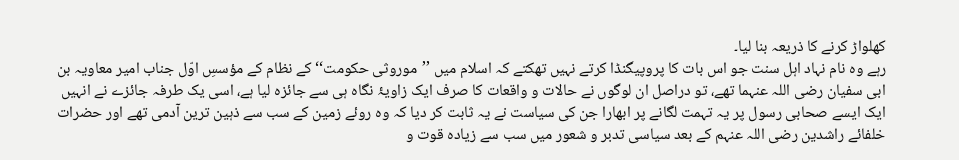کھلواڑ کرنے کا ذریعہ بنا لیا۔
رہے وہ نام نہاد اہل سنت جو اس بات کا پروپیگنڈا کرتے نہیں تھکتے کہ اسلام میں ’’موروثی حکومت‘‘ کے نظام کے مؤسسِ اوّل جناب امیر معاویہ بن ابی سفیان رضی اللہ عنہما تھے، تو دراصل ان لوگوں نے حالات و واقعات کا صرف ایک زاویۂ نگاہ ہی سے جائزہ لیا ہے، اسی یک طرفہ جائزے نے انہیں ایک ایسے صحابی رسول پر یہ تہمت لگانے پر ابھارا جن کی سیاست نے یہ ثابت کر دیا کہ وہ روئے زمین کے سب سے ذہین ترین آدمی تھے اور حضرات خلفائے راشدین رضی اللہ عنہم کے بعد سیاسی تدبر و شعور میں سب سے زیادہ قوت و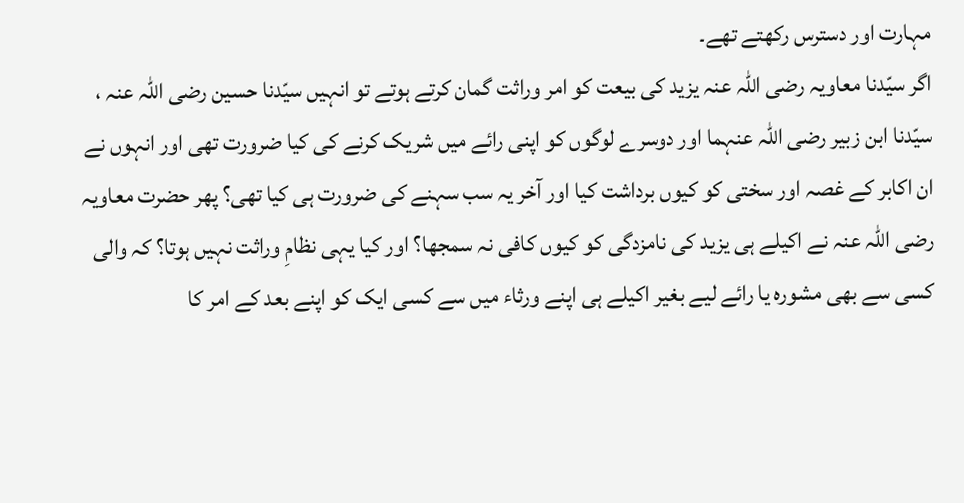مہارت اور دسترس رکھتے تھے۔
اگر سیّدنا معاویہ رضی اللہ عنہ یزید کی بیعت کو امر وراثت گمان کرتے ہوتے تو انہیں سیّدنا حسین رضی اللہ عنہ ، سیّدنا ابن زبیر رضی اللہ عنہما اور دوسرے لوگوں کو اپنی رائے میں شریک کرنے کی کیا ضرورت تھی اور انہوں نے ان اکابر کے غصہ اور سختی کو کیوں برداشت کیا اور آخر یہ سب سہنے کی ضرورت ہی کیا تھی؟ پھر حضرت معاویہ رضی اللہ عنہ نے اکیلے ہی یزید کی نامزدگی کو کیوں کافی نہ سمجھا؟ اور کیا یہی نظامِ وراثت نہیں ہوتا؟ کہ والی کسی سے بھی مشورہ یا رائے لیے بغیر اکیلے ہی اپنے ورثاء میں سے کسی ایک کو اپنے بعد کے امر کا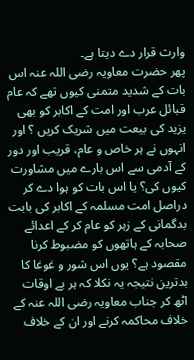وارث قرار دے دیتا ہے۔
پھر حضرت معاویہ رضی اللہ عنہ اس بات کے شدید متمنی کیوں تھے کہ عام قبائل عرب اور امت کے اکابر کو بھی یزید کی بیعت میں شریک کریں ؟ اور انہوں نے ہر خاص و عام، قریب اور دور کے آدمی سے اس بارے میں مشاورت کیوں کی؟ یا اس بات کو ہوا دے کر دراصل امت مسلمہ کے اکابر کی بابت بدگمانی کے زہر کو عام کر کے اعدائے صحابہ کے ہاتھوں کو مضبوط کرنا مقصود ہے؟ یوں اس شور و غوغا کا بدترین نتیجہ یہ نکلا کہ ہر بے اوقات اٹھ کر جناب معاویہ رضی اللہ عنہ کے خلاف محاکمہ کرنے اور ان کے خلاف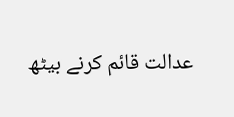عدالت قائم کرنے بیٹھ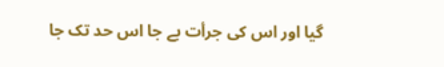گیا اور اس کی جرأت بے جا اس حد تک جا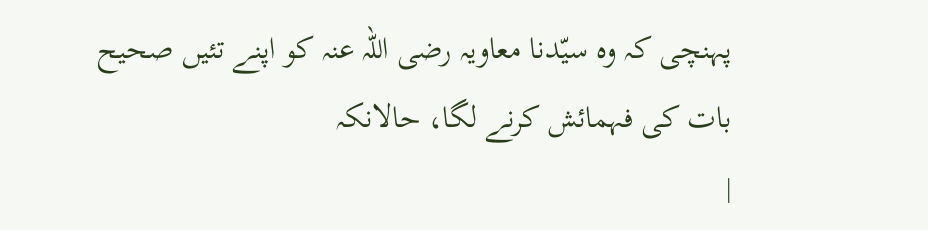پہنچی کہ وہ سیّدنا معاویہ رضی اللہ عنہ کو اپنے تئیں صحیح بات کی فہمائش کرنے لگا، حالانکہ
|